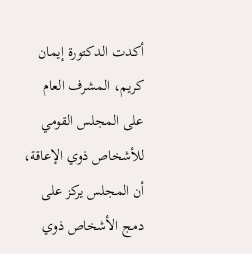أكدت الدكتورة إيمان كريم، المشرف العام على المجلس القومي للأشخاص ذوي الإعاقة، أن المجلس يركز على دمج الأشخاص ذوي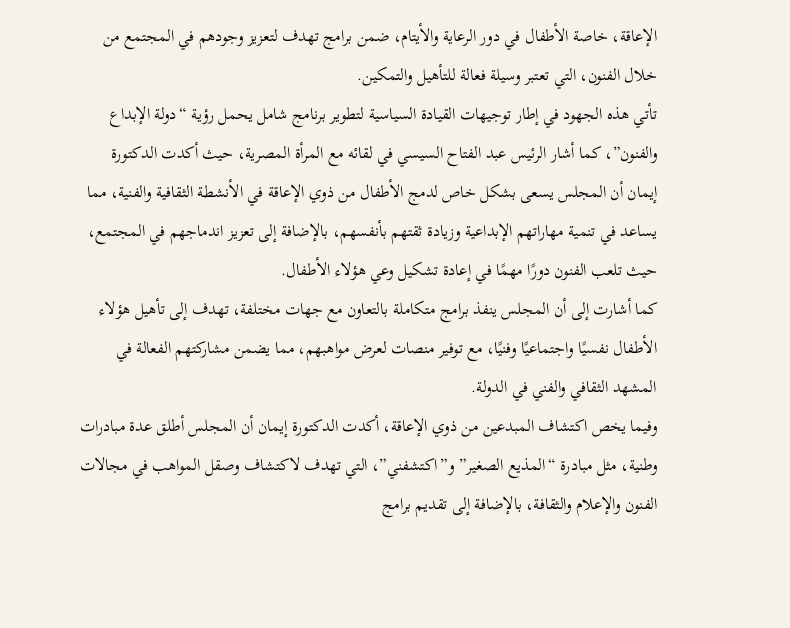الإعاقة، خاصة الأطفال في دور الرعاية والأيتام، ضمن برامج تهدف لتعزيز وجودهم في المجتمع من خلال الفنون، التي تعتبر وسيلة فعالة للتأهيل والتمكين.
تأتي هذه الجهود في إطار توجيهات القيادة السياسية لتطوير برنامج شامل يحمل رؤية “دولة الإبداع والفنون”، كما أشار الرئيس عبد الفتاح السيسي في لقائه مع المرأة المصرية، حيث أكدت الدكتورة إيمان أن المجلس يسعى بشكل خاص لدمج الأطفال من ذوي الإعاقة في الأنشطة الثقافية والفنية، مما يساعد في تنمية مهاراتهم الإبداعية وزيادة ثقتهم بأنفسهم، بالإضافة إلى تعزيز اندماجهم في المجتمع، حيث تلعب الفنون دورًا مهمًا في إعادة تشكيل وعي هؤلاء الأطفال.
كما أشارت إلى أن المجلس ينفذ برامج متكاملة بالتعاون مع جهات مختلفة، تهدف إلى تأهيل هؤلاء الأطفال نفسيًا واجتماعيًا وفنيًا، مع توفير منصات لعرض مواهبهم، مما يضمن مشاركتهم الفعالة في المشهد الثقافي والفني في الدولة.
وفيما يخص اكتشاف المبدعين من ذوي الإعاقة، أكدت الدكتورة إيمان أن المجلس أطلق عدة مبادرات وطنية، مثل مبادرة “المذيع الصغير” و”اكتشفني”، التي تهدف لاكتشاف وصقل المواهب في مجالات الفنون والإعلام والثقافة، بالإضافة إلى تقديم برامج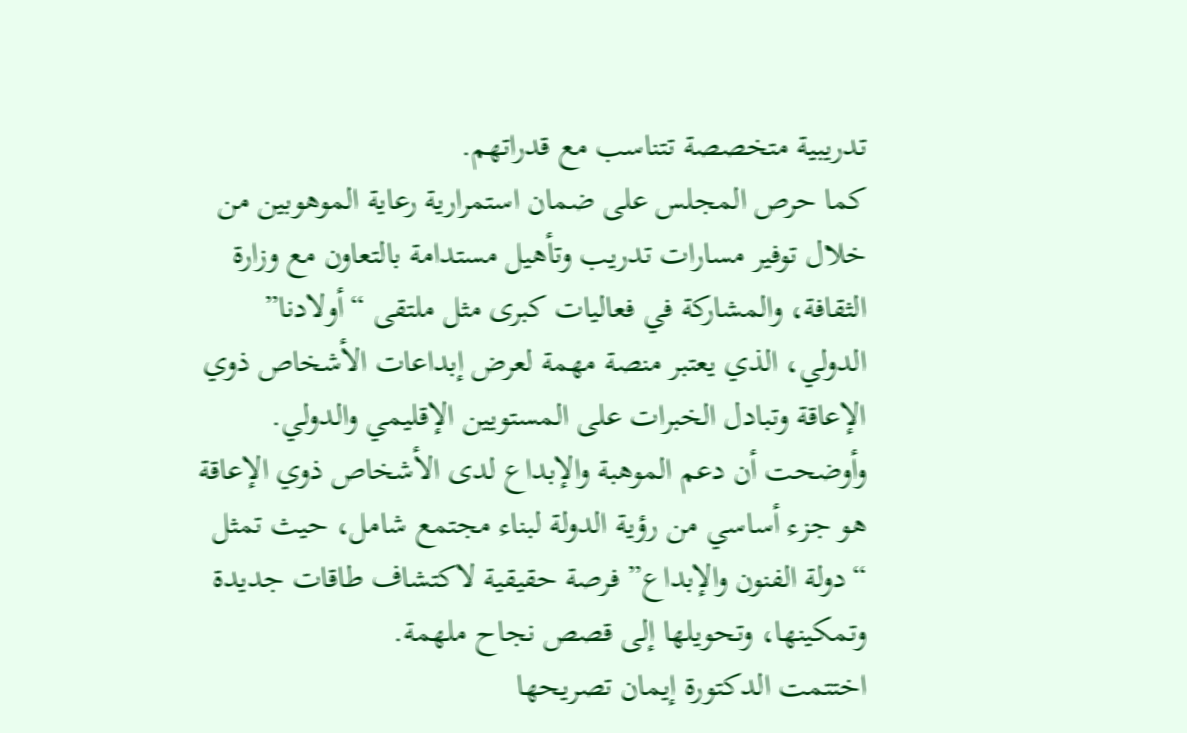تدريبية متخصصة تتناسب مع قدراتهم.
كما حرص المجلس على ضمان استمرارية رعاية الموهوبين من خلال توفير مسارات تدريب وتأهيل مستدامة بالتعاون مع وزارة الثقافة، والمشاركة في فعاليات كبرى مثل ملتقى “أولادنا” الدولي، الذي يعتبر منصة مهمة لعرض إبداعات الأشخاص ذوي الإعاقة وتبادل الخبرات على المستويين الإقليمي والدولي.
وأوضحت أن دعم الموهبة والإبداع لدى الأشخاص ذوي الإعاقة هو جزء أساسي من رؤية الدولة لبناء مجتمع شامل، حيث تمثل “دولة الفنون والإبداع” فرصة حقيقية لاكتشاف طاقات جديدة وتمكينها، وتحويلها إلى قصص نجاح ملهمة.
اختتمت الدكتورة إيمان تصريحها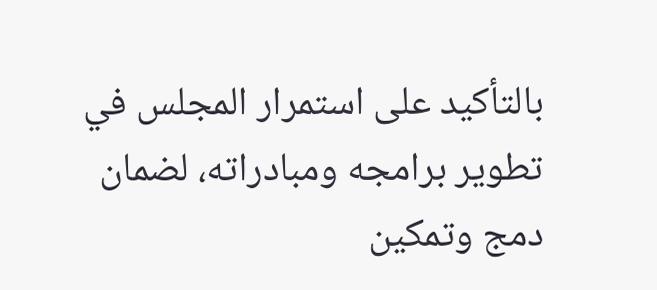بالتأكيد على استمرار المجلس في تطوير برامجه ومبادراته، لضمان دمج وتمكين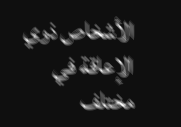الأشخاص ذوي الإعاقة في مختلف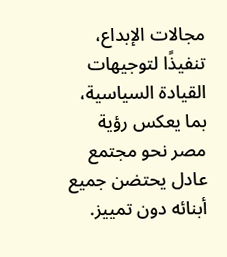مجالات الإبداع، تنفيذًا لتوجيهات القيادة السياسية، بما يعكس رؤية مصر نحو مجتمع عادل يحتضن جميع أبنائه دون تمييز.